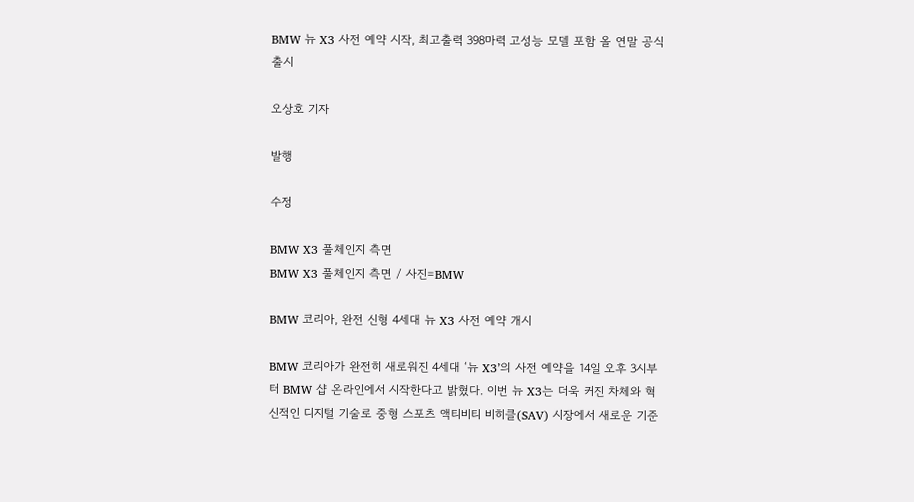BMW 뉴 X3 사전 예약 시작, 최고출력 398마력 고성능 모델 포함 올 연말 공식 출시

오상호 기자

발행

수정

BMW X3 풀체인지 측면
BMW X3 풀체인지 측면 / 사진=BMW

BMW 코리아, 완전 신형 4세대 뉴 X3 사전 예약 개시

BMW 코리아가 완전히 새로워진 4세대 ‘뉴 X3’의 사전 예약을 14일 오후 3시부터 BMW 샵 온라인에서 시작한다고 밝혔다. 이번 뉴 X3는 더욱 커진 차체와 혁신적인 디지털 기술로 중형 스포츠 액티비티 비히클(SAV) 시장에서 새로운 기준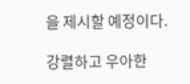을 제시할 예정이다.

강렬하고 우아한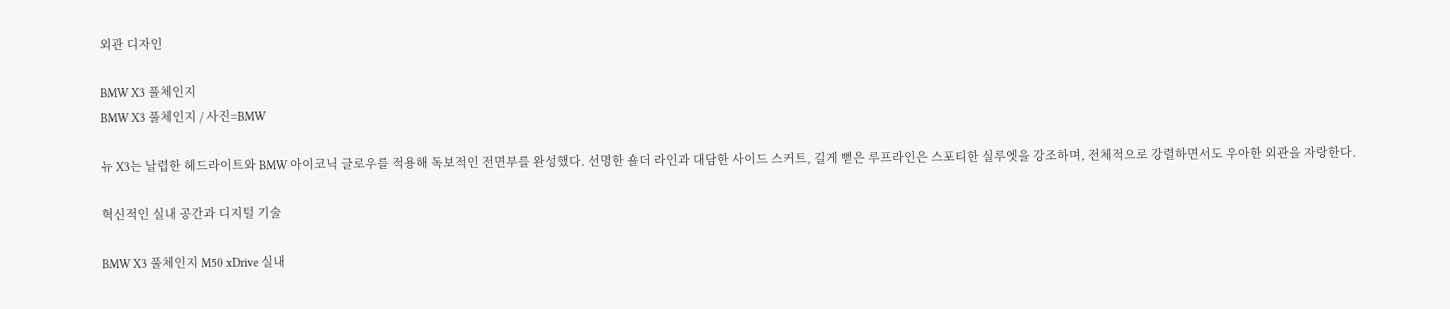외관 디자인

BMW X3 풀체인지
BMW X3 풀체인지 / 사진=BMW

뉴 X3는 날렵한 헤드라이트와 BMW 아이코닉 글로우를 적용해 독보적인 전면부를 완성했다. 선명한 숄더 라인과 대담한 사이드 스커트, 길게 뻗은 루프라인은 스포티한 실루엣을 강조하며, 전체적으로 강렬하면서도 우아한 외관을 자랑한다.

혁신적인 실내 공간과 디지털 기술

BMW X3 풀체인지 M50 xDrive 실내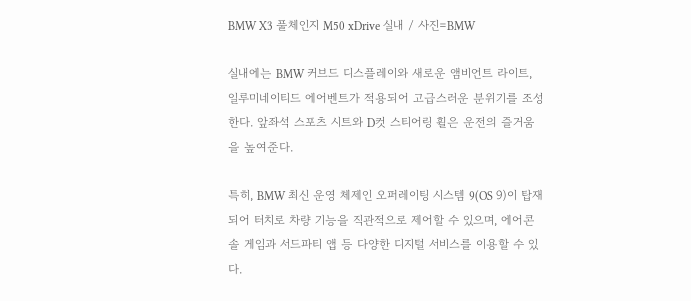BMW X3 풀체인지 M50 xDrive 실내 / 사진=BMW

실내에는 BMW 커브드 디스플레이와 새로운 앰비언트 라이트, 일루미네이티드 에어벤트가 적용되어 고급스러운 분위기를 조성한다. 앞좌석 스포츠 시트와 D컷 스티어링 휠은 운전의 즐거움을 높여준다.

특히, BMW 최신 운영 체제인 오퍼레이팅 시스템 9(OS 9)이 탑재되어 터치로 차량 기능을 직관적으로 제어할 수 있으며, 에어콘솔 게임과 서드파티 앱 등 다양한 디지털 서비스를 이용할 수 있다.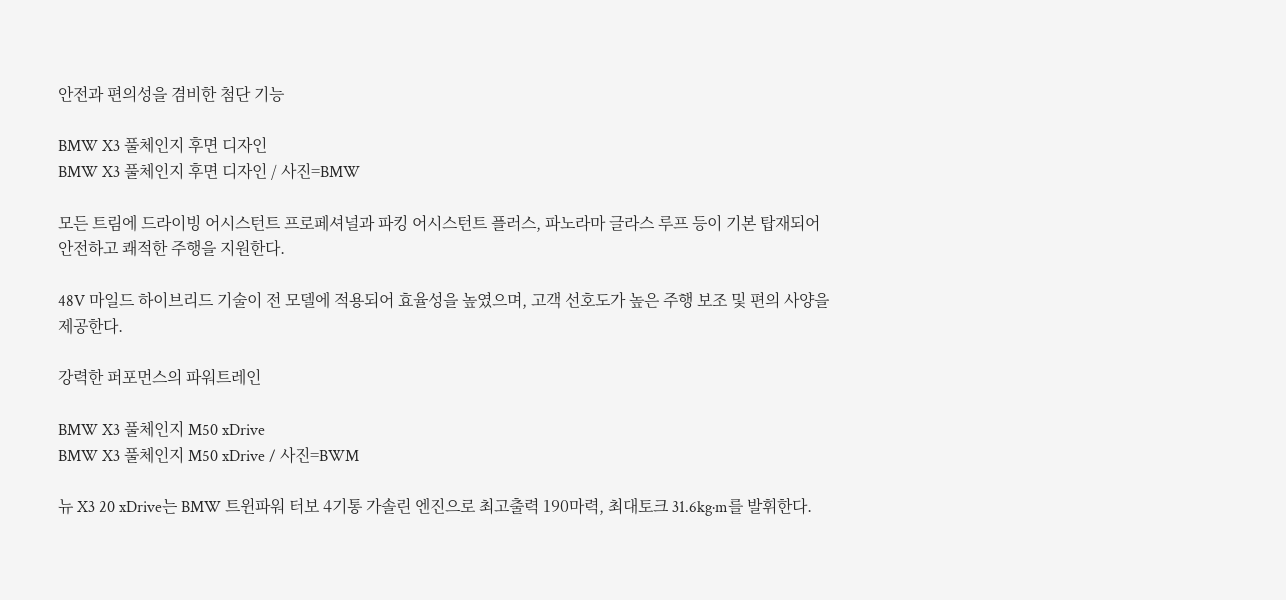안전과 편의성을 겸비한 첨단 기능

BMW X3 풀체인지 후면 디자인
BMW X3 풀체인지 후면 디자인 / 사진=BMW

모든 트림에 드라이빙 어시스턴트 프로페셔널과 파킹 어시스턴트 플러스, 파노라마 글라스 루프 등이 기본 탑재되어 안전하고 쾌적한 주행을 지원한다.

48V 마일드 하이브리드 기술이 전 모델에 적용되어 효율성을 높였으며, 고객 선호도가 높은 주행 보조 및 편의 사양을 제공한다.

강력한 퍼포먼스의 파워트레인

BMW X3 풀체인지 M50 xDrive
BMW X3 풀체인지 M50 xDrive / 사진=BWM

뉴 X3 20 xDrive는 BMW 트윈파워 터보 4기통 가솔린 엔진으로 최고출력 190마력, 최대토크 31.6kg·m를 발휘한다.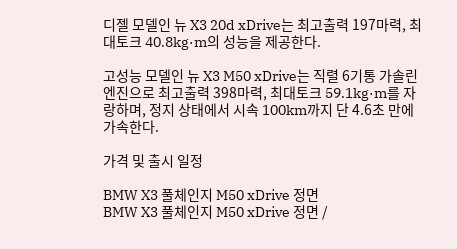디젤 모델인 뉴 X3 20d xDrive는 최고출력 197마력, 최대토크 40.8kg·m의 성능을 제공한다.

고성능 모델인 뉴 X3 M50 xDrive는 직렬 6기통 가솔린 엔진으로 최고출력 398마력, 최대토크 59.1kg·m를 자랑하며, 정지 상태에서 시속 100km까지 단 4.6초 만에 가속한다.

가격 및 출시 일정

BMW X3 풀체인지 M50 xDrive 정면
BMW X3 풀체인지 M50 xDrive 정면 /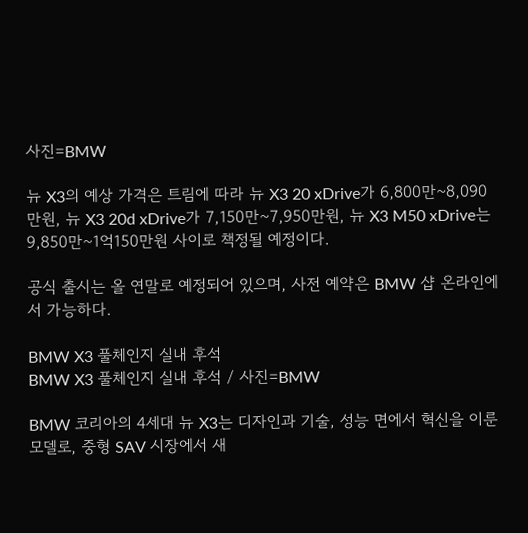사진=BMW

뉴 X3의 예상 가격은 트림에 따라 뉴 X3 20 xDrive가 6,800만~8,090만원, 뉴 X3 20d xDrive가 7,150만~7,950만원, 뉴 X3 M50 xDrive는 9,850만~1억150만원 사이로 책정될 예정이다.

공식 출시는 올 연말로 예정되어 있으며, 사전 예약은 BMW 샵 온라인에서 가능하다.

BMW X3 풀체인지 실내 후석
BMW X3 풀체인지 실내 후석 / 사진=BMW

BMW 코리아의 4세대 뉴 X3는 디자인과 기술, 성능 면에서 혁신을 이룬 모델로, 중형 SAV 시장에서 새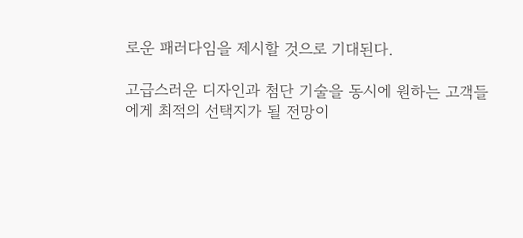로운 패러다임을 제시할 것으로 기대된다.

고급스러운 디자인과 첨단 기술을 동시에 원하는 고객들에게 최적의 선택지가 될 전망이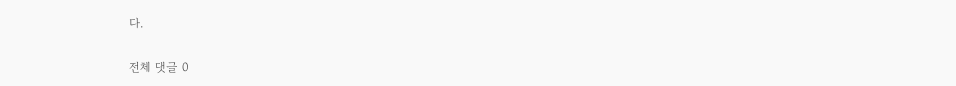다.

전체 댓글 0